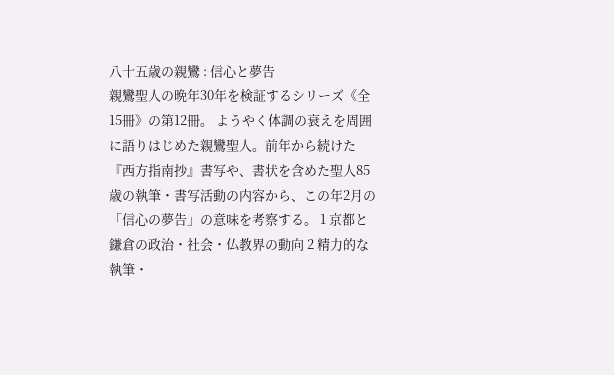八十五歳の親鸞 : 信心と夢告
親鸞聖人の晩年30年を検証するシリーズ《全15冊》の第12冊。 ようやく体調の衰えを周囲に語りはじめた親鸞聖人。前年から続けた『西方指南抄』書写や、書状を含めた聖人85歳の執筆・書写活動の内容から、この年2月の「信心の夢告」の意味を考察する。 1 京都と鎌倉の政治・社会・仏教界の動向 2 精力的な執筆・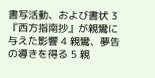書写活動、および書状 3 『西方指南抄』が親鸞に与えた影響 4 親鸞、夢告の導きを得る 5 親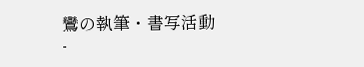鸞の執筆・書写活動
-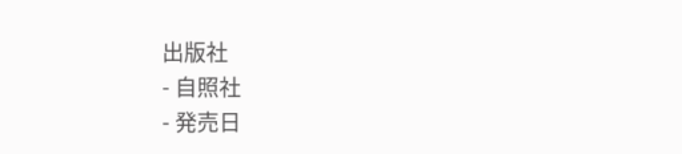出版社
- 自照社
- 発売日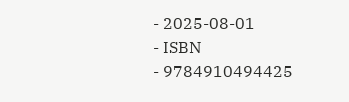- 2025-08-01
- ISBN
- 9784910494425